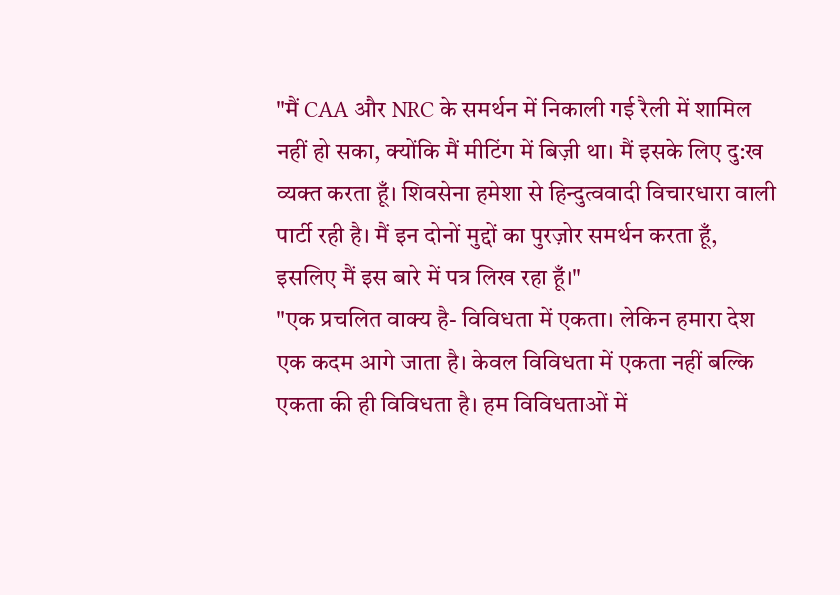"मैं CAA और NRC के समर्थन में निकाली गई रैली में शामिल नहीं हो सका, क्योंकि मैं मीटिंग में बिज़ी था। मैं इसके लिए दु:ख व्यक्त करता हूँ। शिवसेना हमेशा से हिन्दुत्ववादी विचारधारा वाली पार्टी रही है। मैं इन दोनों मुद्दों का पुरज़ोर समर्थन करता हूँ, इसलिए मैं इस बारे में पत्र लिख रहा हूँ।"
"एक प्रचलित वाक्य है- विविधता में एकता। लेकिन हमारा देश एक कदम आगे जाता है। केवल विविधता में एकता नहीं बल्कि एकता की ही विविधता है। हम विविधताओं में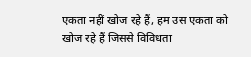एकता नहीं खोज रहे हैं, हम उस एकता को खोज रहे हैं जिससे विविधता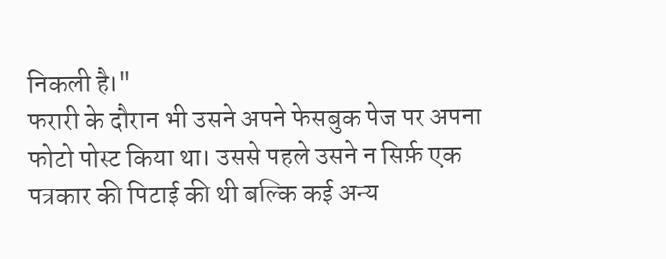निकली है।"
फरारी के दौरान भी उसने अपने फेसबुक पेज पर अपना फोटो पोस्ट किया था। उससे पहले उसने न सिर्फ़ एक पत्रकार की पिटाई की थी बल्कि कई अन्य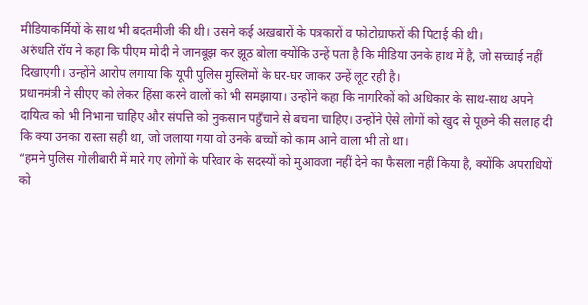मीडियाकर्मियों के साथ भी बदतमीजी की थी। उसने कई अख़बारों के पत्रकारों व फोटोग्राफरों की पिटाई की थी।
अरुंधति रॉय ने कहा कि पीएम मोदी ने जानबूझ कर झूठ बोला क्योंकि उन्हें पता है कि मीडिया उनके हाथ में है, जो सच्चाई नहीं दिखाएगी। उन्होंने आरोप लगाया कि यूपी पुलिस मुस्लिमों के घर-घर जाकर उन्हें लूट रही है।
प्रधानमंत्री ने सीएए को लेकर हिंसा करने वालों को भी समझाया। उन्होंने कहा कि नागरिकों को अधिकार के साथ-साथ अपने दायित्व को भी निभाना चाहिए और संपत्ति को नुकसान पहुँचाने से बचना चाहिए। उन्होंने ऐसे लोगों को खुद से पूछने की सलाह दी कि क्या उनका रास्ता सही था, जो जलाया गया वो उनके बच्चों को काम आने वाला भी तो था।
“हमने पुलिस गोलीबारी में मारे गए लोगों के परिवार के सदस्यों को मुआवजा नहीं देने का फैसला नहीं किया है, क्योंकि अपराधियों को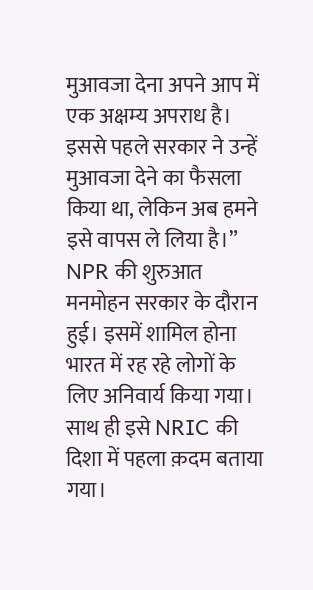मुआवजा देना अपने आप में एक अक्षम्य अपराध है। इससे पहले सरकार ने उन्हें मुआवजा देने का फैसला किया था, लेकिन अब हमने इसे वापस ले लिया है।”
NPR की शुरुआत मनमोहन सरकार के दौरान हुई। इसमें शामिल होना भारत में रह रहे लोगों के लिए अनिवार्य किया गया। साथ ही इसे NRIC की दिशा में पहला क़दम बताया गया।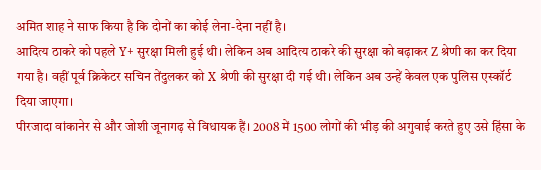अमित शाह ने साफ किया है कि दोनों का कोई लेना-देना नहीं है।
आदित्य ठाकरे को पहले Y+ सुरक्षा मिली हुई थी। लेकिन अब आदित्य ठाकरे की सुरक्षा को बढ़ाकर Z श्रेणी का कर दिया गया है। वहीं पूर्व क्रिकेटर सचिन तेंदुलकर को X श्रेणी की सुरक्षा दी गई थी। लेकिन अब उन्हें केवल एक पुलिस एस्कॉर्ट दिया जाएगा।
पीरजादा वांकानेर से और जोशी जूनागढ़ से विधायक हैं। 2008 में 1500 लोगों की भीड़ की अगुवाई करते हुए उसे हिंसा के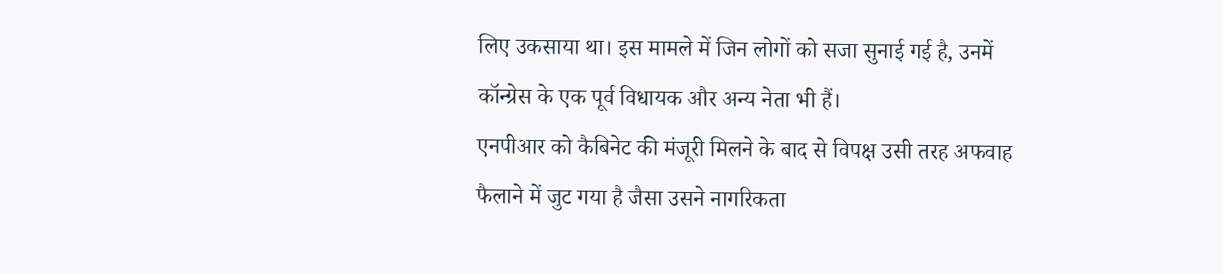लिए उकसाया था। इस मामले में जिन लोगों को सजा सुनाई गई है, उनमें कॉन्ग्रेस के एक पूर्व विधायक और अन्य नेता भी हैं।
एनपीआर को कैबिनेट की मंजूरी मिलने के बाद से विपक्ष उसी तरह अफवाह फैलाने में जुट गया है जैसा उसने नागरिकता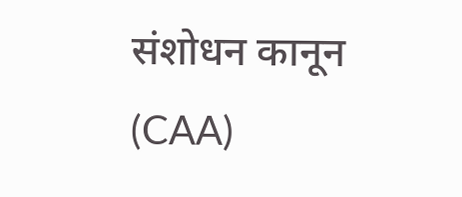संशोधन कानून (CAA)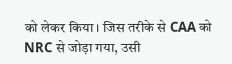को लेकर किया। जिस तरीके से CAA को NRC से जोड़ा गया, उसी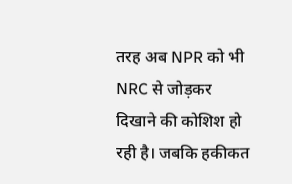तरह अब NPR को भी NRC से जोड़कर दिखाने की कोशिश हो रही है। जबकि हकीकत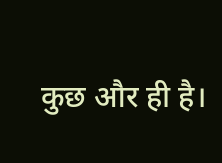कुछ और ही है।